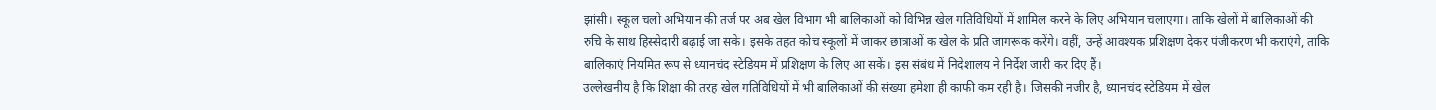झांसी। स्कूल चलो अभियान की तर्ज पर अब खेल विभाग भी बालिकाओं को विभिन्न खेल गतिविधियों में शामिल करने के लिए अभियान चलाएगा। ताकि खेलों में बालिकाओं की रुचि के साथ हिस्सेदारी बढ़ाई जा सके। इसके तहत कोच स्कूलों में जाकर छात्राओं क खेल के प्रति जागरूक करेंगे। वहीं, उन्हें आवश्यक प्रशिक्षण देकर पंजीकरण भी कराएंगे, ताकि बालिकाएं नियमित रूप से ध्यानचंद स्टेडियम में प्रशिक्षण के लिए आ सकें। इस संबंध में निदेशालय ने निर्देश जारी कर दिए हैं।
उल्लेखनीय है कि शिक्षा की तरह खेल गतिविधियों में भी बालिकाओं की संख्या हमेशा ही काफी कम रही है। जिसकी नजीर है, ध्यानचंद स्टेडियम में खेल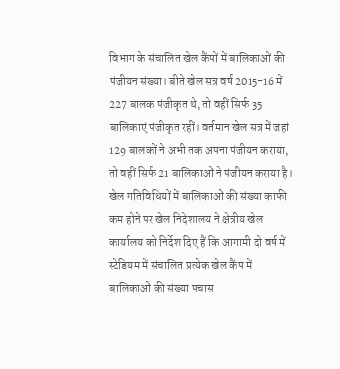विभाग के संचालित खेल कैंपों में बालिकाओं की पंजीयन संख्या। बीते खेल सत्र वर्ष 2015-16 में 227 बालक पंजीकृत थे, तो वहीं सिर्फ 35 बालिकाएं पंजीकृत रहीं। वर्तमान खेल सत्र में जहां 129 बालकों ने अभी तक अपना पंजीयन कराया, तो वहीं सिर्फ 21 बालिकाओं ने पंजीयन कराया है।
खेल गतिविधियों में बालिकाओं की संख्या काफी कम होने पर खेल निदेशालय ने क्षेत्रीय खेल कार्यालय को निर्देश दिए हैं कि आगामी दो वर्ष में स्टेडियम में संचालित प्रत्येक खेल कैंप में बालिकाओं की संख्या पचास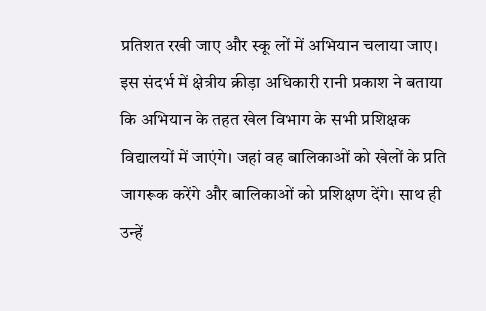प्रतिशत रखी जाए और स्कू लों में अभियान चलाया जाए।
इस संदर्भ में क्षेत्रीय क्रीड़ा अधिकारी रानी प्रकाश ने बताया कि अभियान के तहत खेल विभाग के सभी प्रशिक्षक विद्यालयों में जाएंगे। जहां वह बालिकाओं को खेलों के प्रति जागरूक करेंगे और बालिकाओं को प्रशिक्षण देंगे। साथ ही उन्हें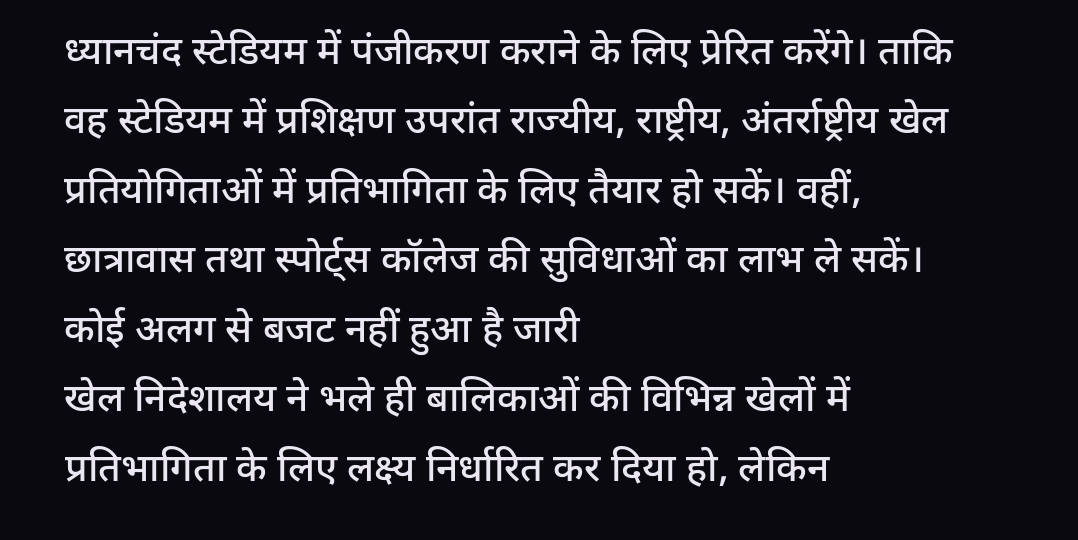ध्यानचंद स्टेडियम में पंजीकरण कराने के लिए प्रेरित करेंगे। ताकि वह स्टेडियम में प्रशिक्षण उपरांत राज्यीय, राष्ट्रीय, अंतर्राष्ट्रीय खेल प्रतियोगिताओं में प्रतिभागिता के लिए तैयार हो सकें। वहीं, छात्रावास तथा स्पोर्ट्स कॉलेज की सुविधाओं का लाभ ले सकें।
कोई अलग से बजट नहीं हुआ है जारी
खेल निदेशालय ने भले ही बालिकाओं की विभिन्न खेलों में प्रतिभागिता के लिए लक्ष्य निर्धारित कर दिया हो, लेकिन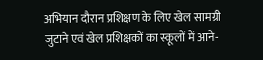अभियान दौरान प्रशिक्षण के लिए खेल सामग्री जुटाने एवं खेल प्रशिक्षकों का स्कूलों में आने-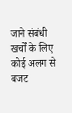जाने संबंधी खर्चों के लिए कोई अलग से बजट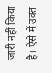जारी नहीं किया है। ऐसे में उक्त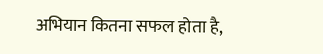अभियान कितना सफल होता है,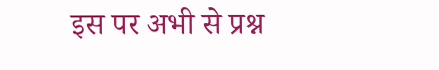इस पर अभी से प्रश्न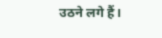उठने लगे हैं।